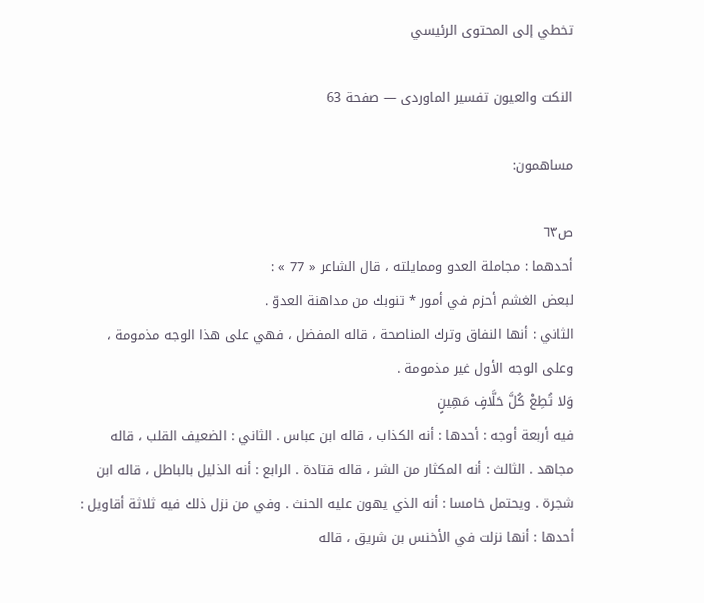تخطي إلى المحتوى الرئيسي

النكت والعيون تفسير الماوردى — صفحة 63

مساهمون:

ص٦٣
أحدهما : مجاملة العدو وممايلته ، قال الشاعر « 77 » :
لبعض الغشم أحزم في أمور * تنوبك من مداهنة العدوّ .
الثاني : أنها النفاق وترك المناصحة ، قاله المفضل ، فهي على هذا الوجه مذمومة ، وعلى الوجه الأول غير مذمومة .
وَلا تُطِعْ كُلَّ حَلَّافٍ مَهِينٍ
فيه أربعة أوجه : أحدها : أنه الكذاب ، قاله ابن عباس . الثاني : الضعيف القلب ، قاله مجاهد . الثالث : أنه المكثار من الشر ، قاله قتادة . الرابع : أنه الذليل بالباطل ، قاله ابن شجرة . ويحتمل خامسا : أنه الذي يهون عليه الحنث . وفي من نزل ذلك فيه ثلاثة أقاويل : أحدها : أنها نزلت في الأخنس بن شريق ، قاله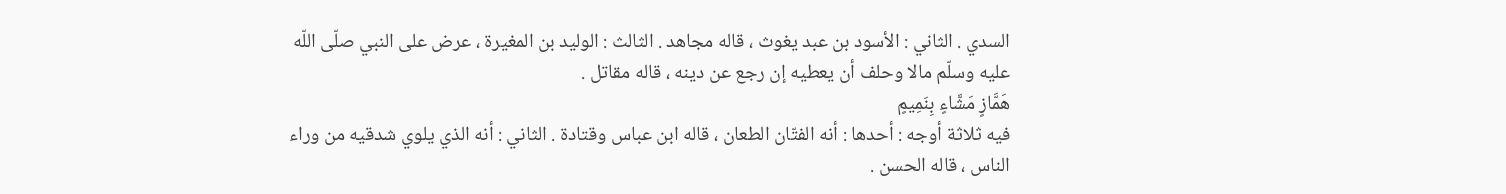السدي . الثاني : الأسود بن عبد يغوث ، قاله مجاهد . الثالث : الوليد بن المغيرة ، عرض على النبي صلّى اللّه عليه وسلّم مالا وحلف أن يعطيه إن رجع عن دينه ، قاله مقاتل .
هَمَّازٍ مَشَّاءٍ بِنَمِيمٍ
فيه ثلاثة أوجه : أحدها : أنه الفتّان الطعان ، قاله ابن عباس وقتادة . الثاني : أنه الذي يلوي شدقيه من وراء الناس ، قاله الحسن .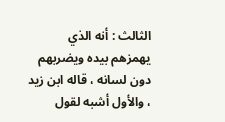الثالث : أنه الذي يهمزهم بيده ويضربهم دون لسانه ، قاله ابن زيد ، والأول أشبه لقول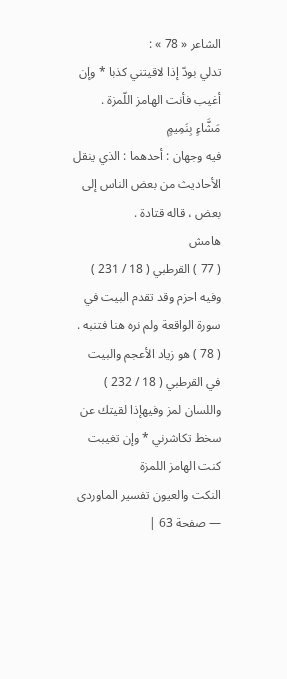الشاعر « 78 » :
تدلي بودّ إذا لاقيتني كذبا * وإن أغيب فأنت الهامز اللّمزة .
مَشَّاءٍ بِنَمِيمٍ
فيه وجهان : أحدهما : الذي ينقل الأحاديث من بعض الناس إلى بعض ، قاله قتادة .
هامش
( 77 ) القرطبي ( 18 / 231 ) وفيه احزم وقد تقدم البيت في سورة الواقعة ولم نره هنا فتنبه . ( 78 ) هو زياد الأعجم والبيت في القرطبي ( 18 / 232 ) واللسان لمز وفيهإذا لقيتك عن سخط تكاشرني * وإن تغيبت كنت الهامز اللمزة
النكت والعيون تفسير الماوردى — صفحة 63 |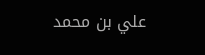علي بن محمد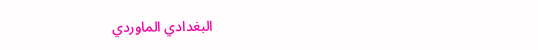البغدادي الماوردي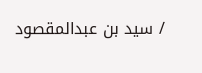/ سيد بن عبدالمقصود